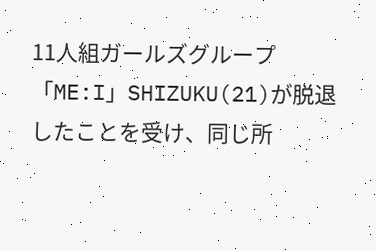11人組ガールズグループ「ME:I」SHIZUKU(21)が脱退したことを受け、同じ所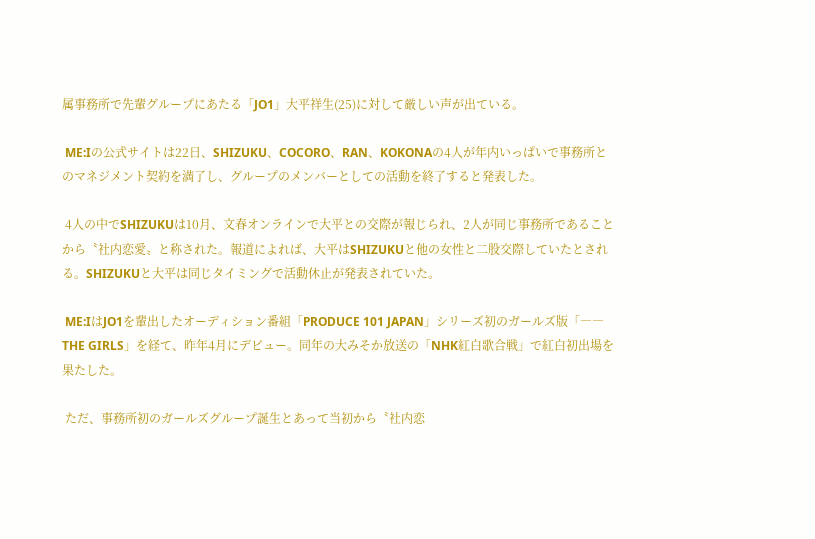属事務所で先輩グループにあたる「JO1」大平祥生(25)に対して厳しい声が出ている。

 ME:Iの公式サイトは22日、SHIZUKU、COCORO、RAN、KOKONAの4人が年内いっぱいで事務所とのマネジメント契約を満了し、グループのメンバーとしての活動を終了すると発表した。

 4人の中でSHIZUKUは10月、文春オンラインで大平との交際が報じられ、2人が同じ事務所であることから〝社内恋愛〟と称された。報道によれば、大平はSHIZUKUと他の女性と二股交際していたとされる。SHIZUKUと大平は同じタイミングで活動休止が発表されていた。

 ME:IはJO1を輩出したオーディション番組「PRODUCE 101 JAPAN」シリーズ初のガールズ版「―― THE GIRLS」を経て、昨年4月にデビュー。同年の大みそか放送の「NHK紅白歌合戦」で紅白初出場を果たした。

 ただ、事務所初のガールズグループ誕生とあって当初から〝社内恋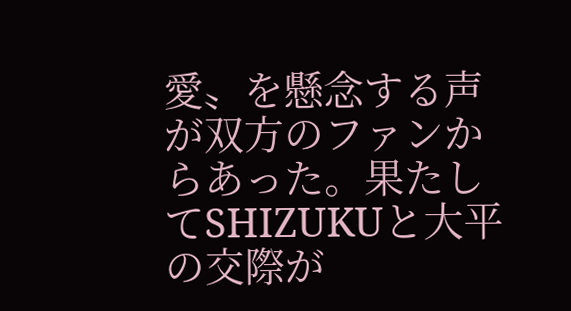愛〟を懸念する声が双方のファンからあった。果たしてSHIZUKUと大平の交際が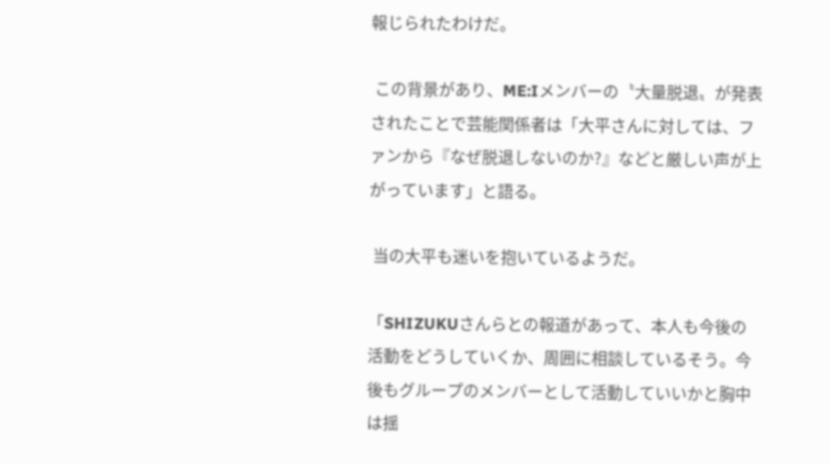報じられたわけだ。

 この背景があり、ME:Iメンバーの〝大量脱退〟が発表されたことで芸能関係者は「大平さんに対しては、ファンから『なぜ脱退しないのか?』などと厳しい声が上がっています」と語る。

 当の大平も迷いを抱いているようだ。

「SHIZUKUさんらとの報道があって、本人も今後の活動をどうしていくか、周囲に相談しているそう。今後もグループのメンバーとして活動していいかと胸中は揺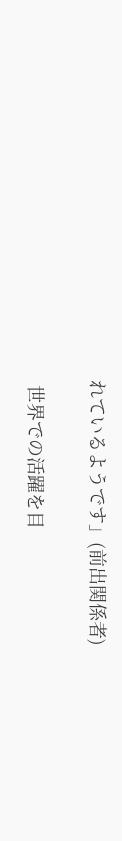れているようです」(前出関係者)

 世界での活躍を目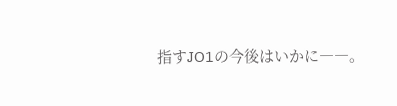指すJO1の今後はいかに――。